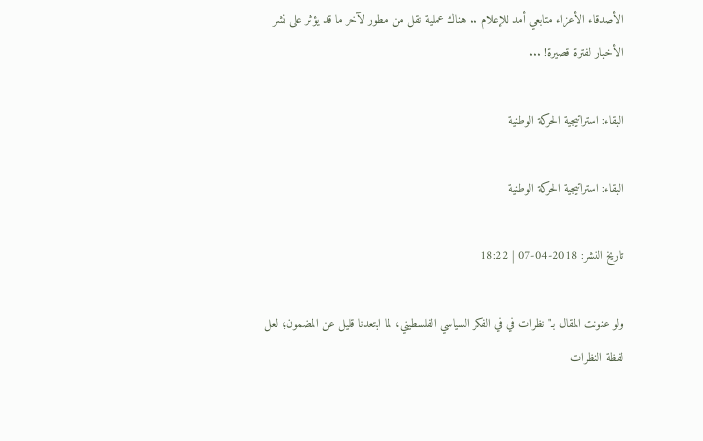الأصدقاء الأعزاء متابعي أمد للإعلام .. هناك عملية نقل من مطور لآخر ما قد يؤثر على نشر الأخبار لفترة قصيرة! ...

البقاء: استراتيجية الحركة الوطنية

البقاء: استراتيجية الحركة الوطنية

تاريخ النشر: 2018-04-07 | 18:22

ولو عنونت المقال بـ"نظرات في في الفكر السياسي الفلسطيني، لما ابتعدنا قليل عن المضمون؛ لعل لفظة النظرات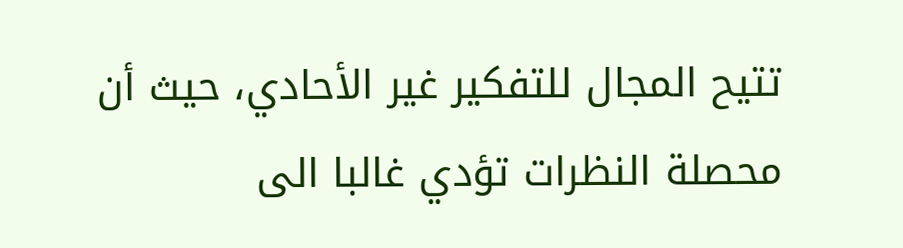تتيح المجال للتفكير غير الأحادي، حيث أن محصلة النظرات تؤدي غالبا الى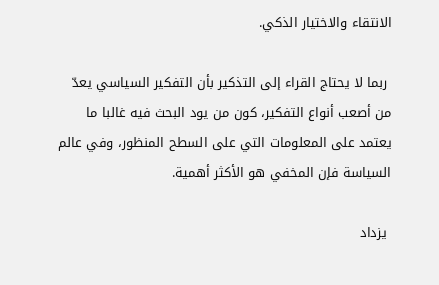الانتقاء والاختيار الذكي.

 ربما لا يحتاج القراء إلى التذكير بأن التفكير السياسي يعدّ من أصعب أنواع التفكير، كون من يود البحث فيه غالبا ما يعتمد على المعلومات التي على السطح المنظور، وفي عالم السياسة فإن المخفي هو الأكثر أهمية.

 يزداد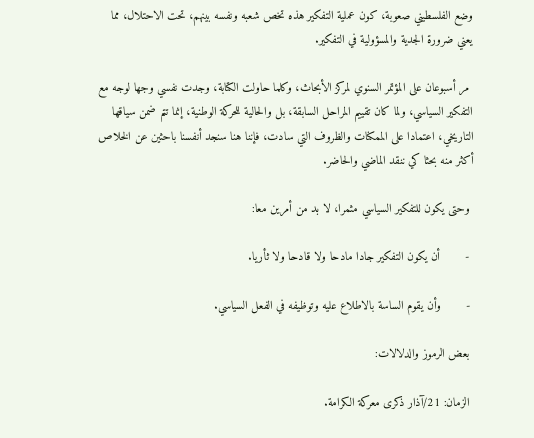وضع الفلسطيني صعوبة، كون عملية التفكير هذه تخص شعبه ونفسه بينهم، تحت الاحتلال، مما يعني ضرورة الجدية والمسؤولية في التفكير.

 مر أسبوعان على المؤتمر السنوي لمركز الأبحاث، وكلما حاولت الكتابة، وجدت نفسي وجها لوجه مع التفكير السياسي، ولما كان تقييم المراحل السابقة، بل والحالية للحركة الوطنية، إنما تتم ضمن سياقها التاريخي، اعتمادا على الممكنات والظروف التي سادت، فإننا هنا سنجد أنفسنا باحثين عن الخلاص أكثر منه بحثا كي ننقد الماضي والحاضر.

 وحتى يكون للتفكير السياسي مثمرا، لا بد من أمرين معا:

 -       أن يكون التفكير جادا مادحا ولا قادحا ولا ثأريا.

 -       وأن يقوم الساسة بالاطلاع عليه وتوظيفه في الفعل السياسي.

 بعض الرموز والدلالات:

 الزمان: 21/آذار ذكرى معركة الكرامة.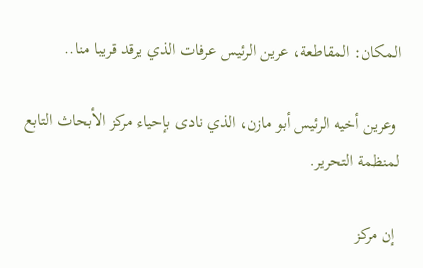المكان: المقاطعة، عرين الرئيس عرفات الذي يرقد قريبا منا..

 وعرين أخيه الرئيس أبو مازن، الذي نادى بإحياء مركز الأبحاث التابع لمنظمة التحرير.

 إن مركز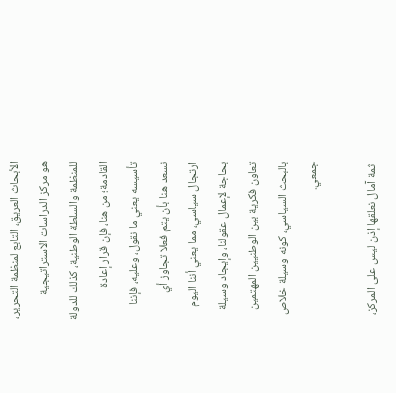الأبحاث العريق، التابع لمنظمة التحرير، هو مركز الدراسات الاستراتيجية للمنظمة والسلطة الوطنية، كذلك للدولة القادمة؛ من هنا، فإن قرار إعادة تأسيسه يعني ما نقول، وعليه، فإننا نسعد هنا بأن يتم فعلا تجاوز أي ارتجال سياسي، مما يعني أننا اليوم بحاجة لإعمال عقولنا، وإيجاد وسيلة تعاون فكرية بين الوطنيين المهتمين بالبحث السياسي، كونه وسيلة خلاص جمعي.

 ثمة آمال نعلقها إذن ليس على المركز،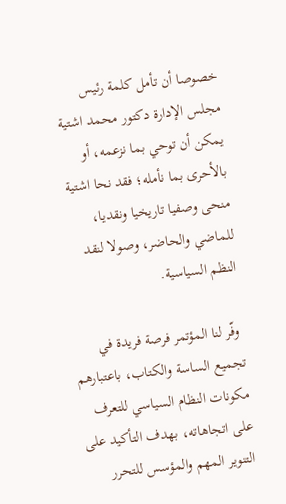خصوصا أن تأمل كلمة رئيس مجلس الإدارة دكتور محمد اشتية يمكن أن توحي بما نزعمه، أو بالأحرى بما نأمله؛ فقد نحا اشتية منحى وصفيا تاريخيا ونقديا، للماضي والحاضر، وصولا لنقد النظم السياسية.

 وفّر لنا المؤتمر فرصة فريدة في تجميع الساسة والكتاب، باعتبارهم مكونات النظام السياسي للتعرف على اتجاهاته، بهدف التأكيد على التنوير المهم والمؤسس للتحرر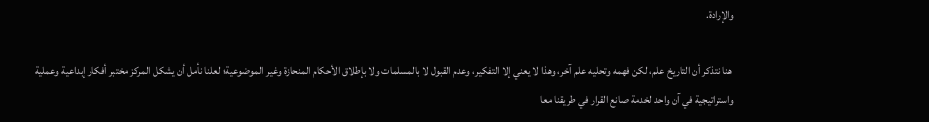والإرادة.

 هنا نتذكر أن التاريخ علم، لكن فهمه وتحليه علم آخر، وهذا لا يعني إلا التفكير، وعدم القبول لا بالمسلمات ولا بإطلاق الأحكام المنحازة وغير الموضوعية؛ لعلنا نأمل أن يشكل المركز مختبر أفكار إبداعية وعملية واستراتيجية في آن واحد لخدمة صانع القرار في طريقنا معا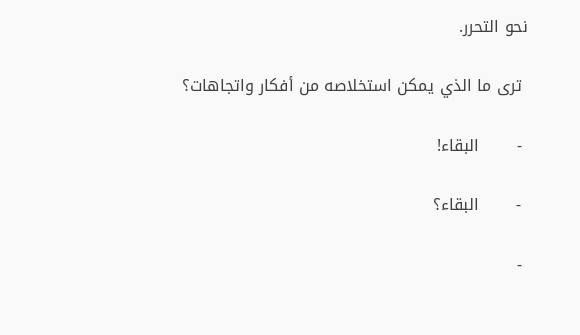نحو التحرر.

 ترى ما الذي يمكن استخلاصه من أفكار واتجاهات؟

 -       البقاء!

 -       البقاء؟

 -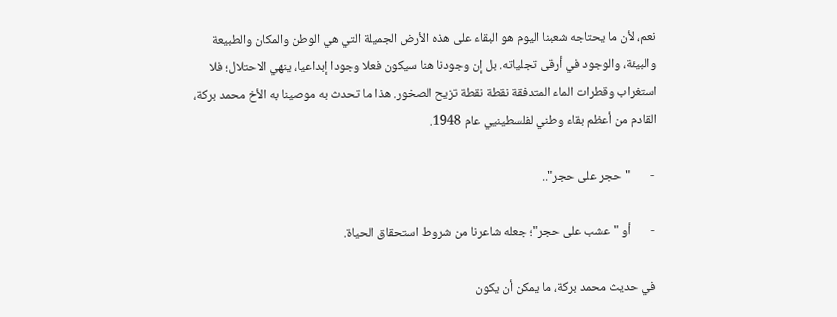نعم، لأن ما يحتاجه شعبنا اليوم هو البقاء على هذه الأرض الجميلة التي هي الوطن والمكان والطبيعة والبيئة، والوجود في أرقى تجلياته. بل إن وجودنا هنا سيكون فعلا وجودا إبداعيا، ينهي الاحتلال؛ فلا استغراب وقطرات الماء المتدفقة نقطة نقطة تزيح الصخور. هذا ما تحدث به موصينا به الأخ محمد بركة، القادم من أعظم بقاء وطني لفلسطينيي عام 1948.

 -       "حجر على حجر"..

 -       أو "عشب على حجر"؛ جعله شاعرنا من شروط استحقاق الحياة.

 في حديث محمد بركة، ما يمكن أن يكون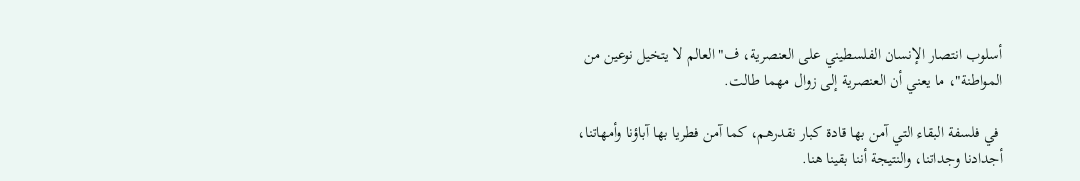أسلوب انتصار الإنسان الفلسطيني على العنصرية، ف"العالم لا يتخيل نوعين من المواطنة"، ما يعني أن العنصرية إلى زوال مهما طالت.

 في فلسفة البقاء التي آمن بها قادة كبار نقدرهم، كما آمن فطريا بها آباؤنا وأمهاتنا، أجدادنا وجداتنا، والنتيجة أننا بقينا هنا.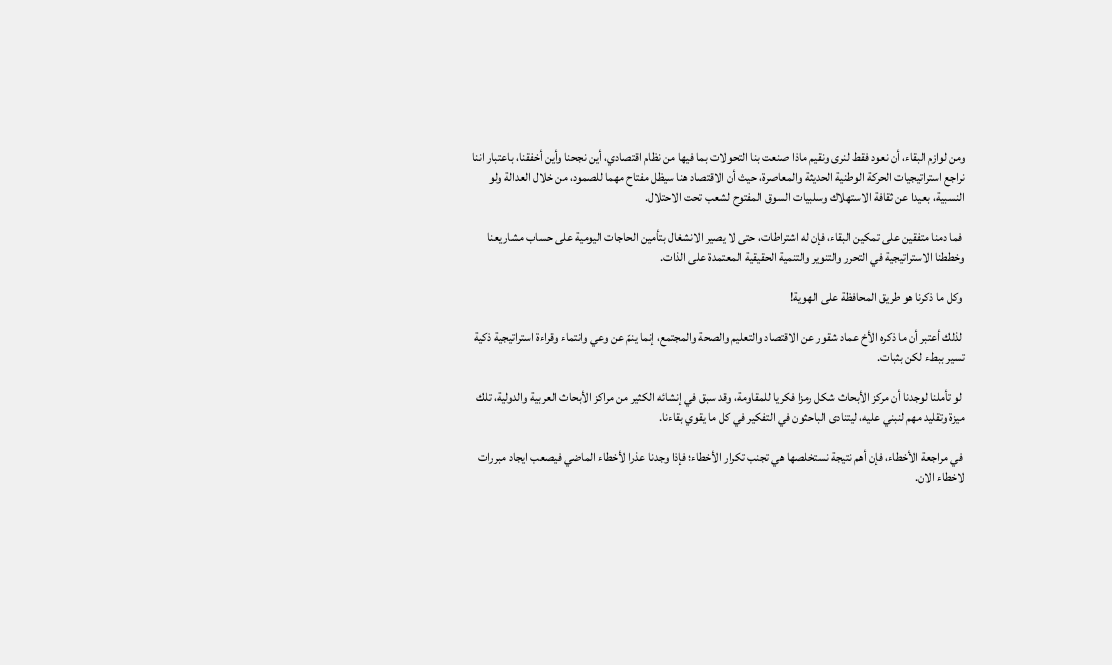ومن لوازم البقاء، أن نعود فقط لنرى ونقيم ماذا صنعت بنا التحولات بما فيها من نظام اقتصادي، أين نجحنا وأين أخفقنا، باعتبار اننا نراجع استراتيجيات الحركة الوطنية الحديثة والمعاصرة، حيث أن الاقتصاد هنا سيظل مفتاح مهما للصمود، من خلال العدالة ولو النسبية، بعيدا عن ثقافة الاستهلاك وسلبيات السوق المفتوح لشعب تحت الاحتلال.

 فما دمنا متفقين على تمكين البقاء، فإن له اشتراطات، حتى لا يصير الانشغال بتأمين الحاجات اليومية على حساب مشاريعنا وخططنا الاستراتيجية في التحرر والتنوير والتنمية الحقيقية المعتمدة على الذات.

 وكل ما ذكرنا هو طريق المحافظة على الهوية!

 لذلك أعتبر أن ما ذكره الأخ عماد شقور عن الاقتصاد والتعليم والصحة والمجتمع، إنما ينمّ عن وعي وانتماء وقراءة استراتيجية ذكية تسير ببطء لكن بثبات.

 لو تأملنا لوجدنا أن مركز الأبحاث شكل رمزا فكريا للمقاومة، وقد سبق في إنشائه الكثير من مراكز الأبحاث العربية والدولية، تلك ميزة وتقليد مهم لنبني عليه، ليتنادى الباحثون في التفكير في كل ما يقوي بقاءنا.

 في مراجعة الأخطاء، فإن أهم نتيجة نستخلصها هي تجنب تكرار الأخطاء؛ فإذا وجدنا عذرا لأخطاء الماضي فيصعب ايجاد مبررات لاخطاء الان.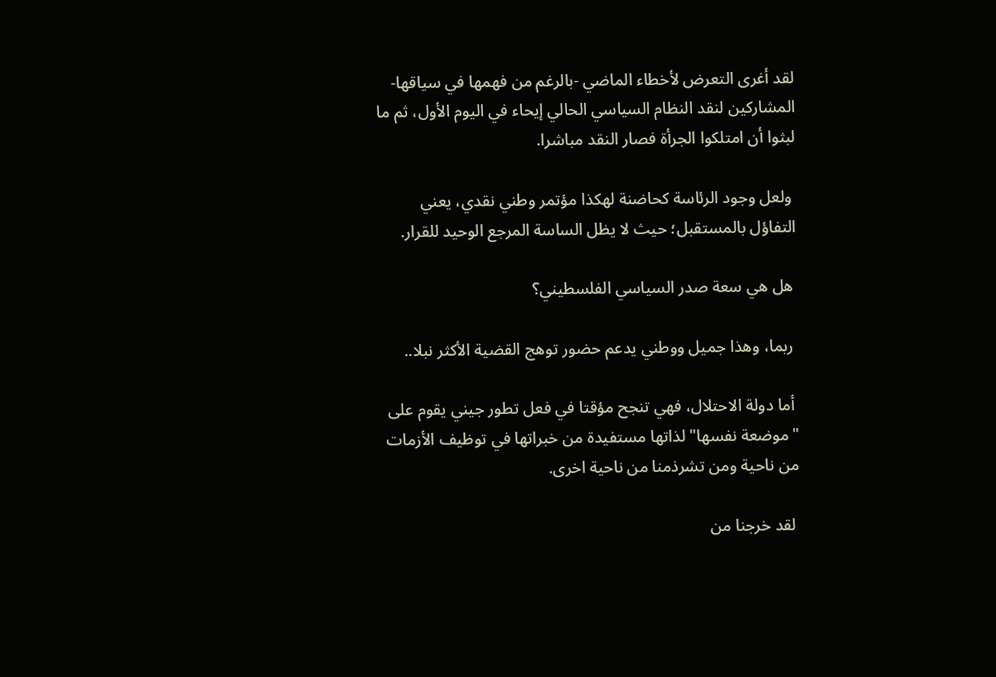لقد أغرى التعرض لأخطاء الماضي -بالرغم من فهمها في سياقها- المشاركين لنقد النظام السياسي الحالي إيحاء في اليوم الأول، ثم ما لبثوا أن امتلكوا الجرأة فصار النقد مباشرا.

 ولعل وجود الرئاسة كحاضنة لهكذا مؤتمر وطني نقدي، يعني التفاؤل بالمستقبل؛ حيث لا يظل الساسة المرجع الوحيد للقرار.

 هل هي سعة صدر السياسي الفلسطيني؟

 ربما، وهذا جميل ووطني يدعم حضور توهج القضية الأكثر نبلا..

 أما دولة الاحتلال، فهي تنجح مؤقتا في فعل تطور جيني يقوم على "موضعة نفسها" لذاتها مستفيدة من خبراتها في توظيف الأزمات من ناحية ومن تشرذمنا من ناحية اخرى.

 لقد خرجنا من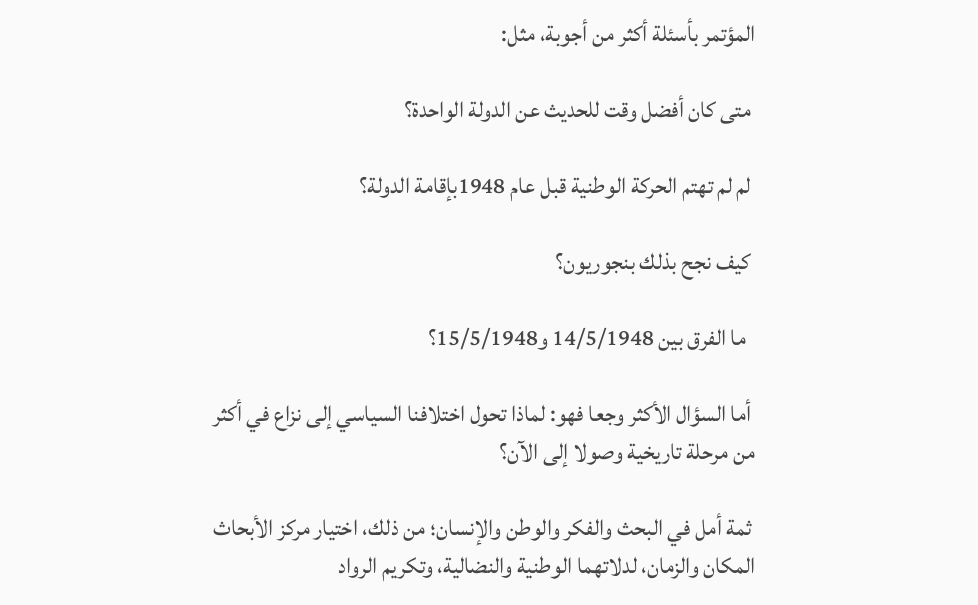المؤتمر بأسئلة أكثر من أجوبة، مثل:

 متى كان أفضل وقت للحديث عن الدولة الواحدة؟

 لم لم تهتم الحركة الوطنية قبل عام 1948بإقامة الدولة؟

 كيف نجح بذلك بنجوريون؟

  ما الفرق بين 14/5/1948 و15/5/1948؟

 أما السؤال الأكثر وجعا فهو: لماذا تحول اختلافنا السياسي إلى نزاع في أكثر من مرحلة تاريخية وصولا إلى الآن؟

 ثمة أمل في البحث والفكر والوطن والإنسان؛ من ذلك، اختيار مركز الأبحاث المكان والزمان، لدلاتهما الوطنية والنضالية، وتكريم الرواد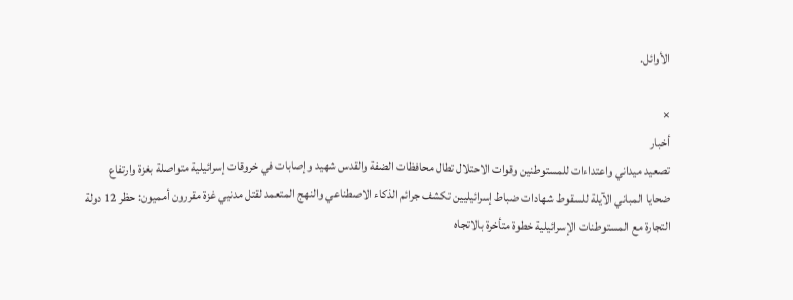الأوائل.

×
أخبار
تصعيد ميداني واعتداءات للمستوطنين وقوات الاحتلال تطال محافظات الضفة والقدس شهيد وإصابات في خروقات إسرائيلية متواصلة بغزة وارتفاع ضحايا المباني الآيلة للسقوط شهادات ضباط إسرائيليين تكشف جرائم الذكاء الاصطناعي والنهج المتعمد لقتل مدنيي غزة مقررون أمميون: حظر 12 دولة التجارة مع المستوطنات الإسرائيلية خطوة متأخرة بالاتجاه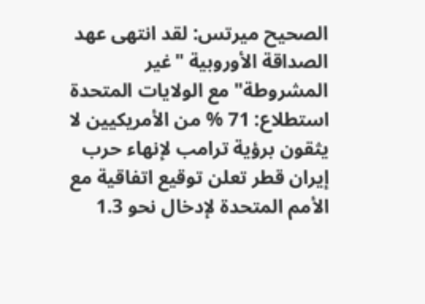الصحيح ميرتس: لقد انتهى عهد الصداقة الأوروبية "غير المشروطة" مع الولايات المتحدة استطلاع: 71 % من الأمريكيين لا يثقون برؤية ترامب لإنهاء حرب إيران قطر تعلن توقيع اتفاقية مع الأمم المتحدة لإدخال نحو 1.3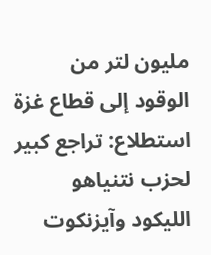مليون لتر من الوقود إلى قطاع غزة استطلاع: تراجع كبير لحزب نتنياهو الليكود وآيزنكوت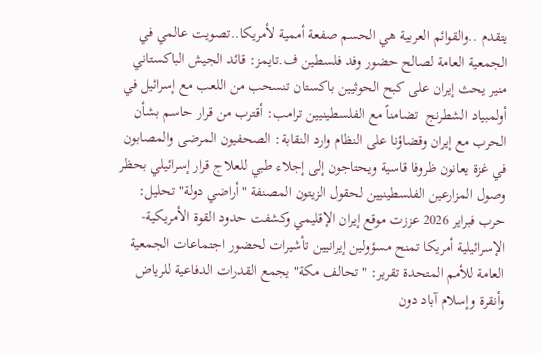يتقدم ..والقوائم العربية هي الحسم صفعة أممية لأمريكا..تصويت عالمي في الجمعية العامة لصالح حضور وفد فلسطين ف.تايمز: قائد الجيش الباكستاني منير يحث إيران على كبح الحوثيين باكستان تنسحب من اللعب مع إسرائيل في أولمبياد الشطرنج  تضامناً مع الفلسطينيين ترامب: أقترب من قرار حاسم بشأن الحرب مع إيران وقضاؤنا على النظام وارد النقابة: الصحفيون المرضى والمصابون في غزة يعانون ظروفا قاسية ويحتاجون إلى إجلاء طبي للعلاج قرار إسرائيلي بحظر وصول المزارعين الفلسطينيين لحقول الزيتون المصنفة "أراضي دولة" تحليل: حرب فبراير 2026 عززت موقع إيران الإقليمي وكشفت حدود القوة الأمريكية-الإسرائيلية أمريكا تمنح مسؤولين إيرانيين تأشيرات لحضور اجتماعات الجمعية العامة للأمم المتحدة تقرير: "تحالف مكة" يجمع القدرات الدفاعية للرياض وأنقرة وإسلام آباد دون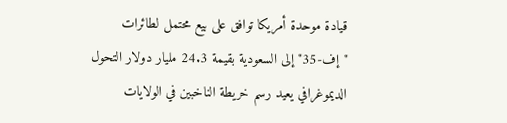قيادة موحدة أمريكا توافق على بيع محتمل لطائرات "إف-35" إلى السعودية بقيمة 24.3 مليار دولار التحول الديموغرافي يعيد رسم خريطة الناخبين في الولايات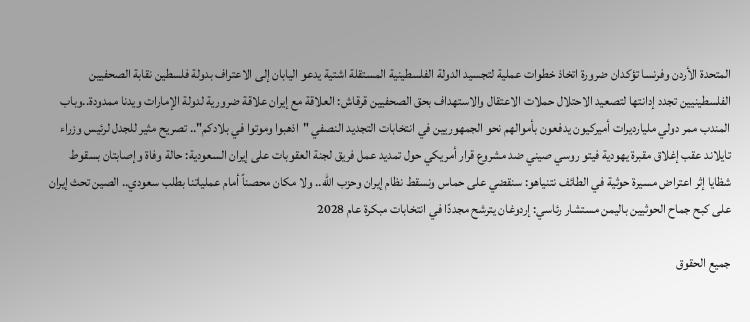المتحدة الأردن وفرنسا تؤكدان ضرورة اتخاذ خطوات عملية لتجسيد الدولة الفلسطينية المستقلة اشتية يدعو اليابان إلى الاعتراف بدولة فلسطين نقابة الصحفيين الفلسطينيين تجدد إدانتها لتصعيد الاحتلال حملات الاعتقال والاستهداف بحق الصحفيين قرقاش: العلاقة مع إيران علاقة ضرورية لدولة الإمارات ويدنا ممدودة..وباب المندب ممر دولي مليارديرات أميركيون يدفعون بأموالهم نحو الجمهوريين في انتخابات التجديد النصفي "اذهبوا وموتوا في بلادكم".. تصريح مثير للجدل لرئيس وزراء تايلاند عقب إغلاق مقبرة يهودية فيتو روسي صيني ضد مشروع قرار أمريكي حول تمديد عمل فريق لجنة العقوبات على إيران السعودية: حالة وفاة وإصابتان بسقوط شظايا إثر اعتراض مسيرة حوثية في الطائف نتنياهو: سنقضي على حماس ونسقط نظام إيران وحزب الله.. ولا مكان محصناً أمام عملياتنا بطلب سعودي.. الصين تحث إيران على كبح جماح الحوثيين باليمن مستشار رئاسي: إردوغان يترشح مجددًا في انتخابات مبكرة عام 2028

جميع الحقوق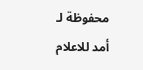محفوظة لـ أمد للاعلام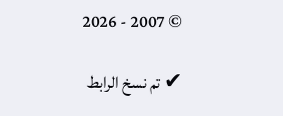© 2007 - 2026

✔ تم نسخ الرابط